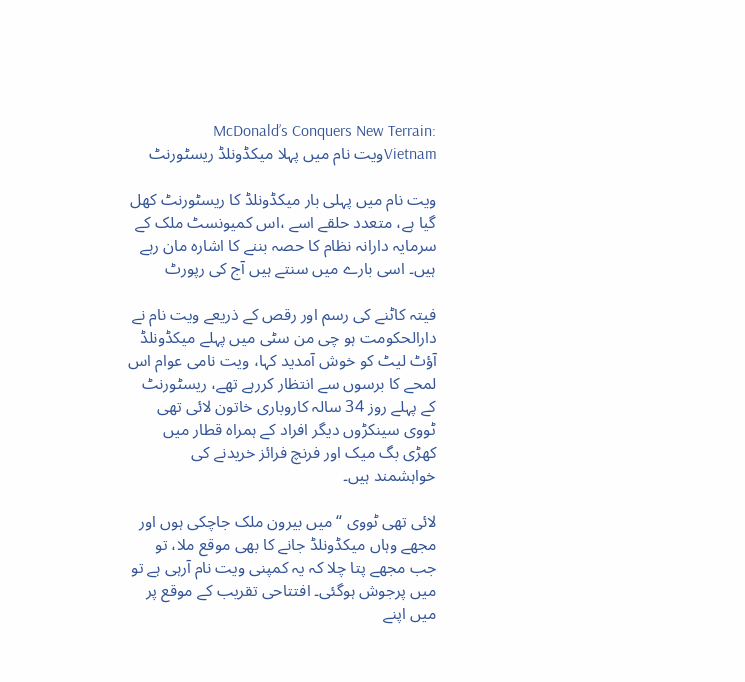McDonald’s Conquers New Terrain: Vietnamویت نام میں پہلا میکڈونلڈ ریسٹورنٹ

ویت نام میں پہلی بار میکڈونلڈ کا ریسٹورنٹ کھل گیا ہے، متعدد حلقے اسے ،اس کمیونسٹ ملک کے سرمایہ دارانہ نظام کا حصہ بننے کا اشارہ مان رہے ہیں۔ اسی بارے میں سنتے ہیں آج کی رپورٹ

فیتہ کاٹنے کی رسم اور رقص کے ذریعے ویت نام نے دارالحکومت ہو چی من سٹی میں پہلے میکڈونلڈ آؤٹ لیٹ کو خوش آمدید کہا، ویت نامی عوام اس لمحے کا برسوں سے انتظار کررہے تھے، ریسٹورنٹ کے پہلے روز 34 سالہ کاروباری خاتون لائی تھی ٹووی سینکڑوں دیگر افراد کے ہمراہ قطار میں کھڑی بگ میک اور فرنچ فرائز خریدنے کی خواہشمند ہیں۔

لائی تھی ٹووی “میں بیرون ملک جاچکی ہوں اور مجھے وہاں میکڈونلڈ جانے کا بھی موقع ملا، تو جب مجھے پتا چلا کہ یہ کمپنی ویت نام آرہی ہے تو میں پرجوش ہوگئی۔ افتتاحی تقریب کے موقع پر میں اپنے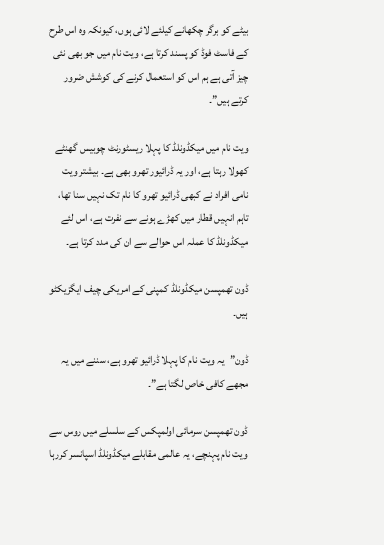بیٹے کو برگر چکھانے کیلئے لائی ہوں، کیونکہ وہ اس طرح کے فاسٹ فوڈ کو پسند کرتا ہے، ویت نام میں جو بھی نئی چیز آتی ہے ہم اس کو استعمال کرنے کی کوشش ضرور کرتے ہیں”۔

ویت نام میں میکڈونلڈ کا پہلا ریسٹورنٹ چوبیس گھنٹے کھولا رہتا ہے، اور یہ ڈرائیور تھرو بھی ہے۔ بیشتر ویت نامی افراد نے کبھی ڈرائیو تھرو کا نام تک نہیں سنا تھا، تاہم انہیں قطار میں کھڑے ہونے سے نفرت ہے، اس لئے میکڈونلڈ کا عملہ اس حوالے سے ان کی مدد کرتا ہے۔

ڈون تھمپسن میکڈونلڈ کمپنی کے امریکی چیف ایگزیکٹو ہیں۔

ڈون”یہ ویت نام کا پہلا ڈرائیو تھرو ہے، سننے میں یہ مجھے کافی خاص لگتا ہے”۔

ڈون تھمپسن سرمائی اولمپکس کے سلسلے میں روس سے ویت نام پہنچے، یہ عالمی مقابلے میکڈونلڈ اسپانسر کررہا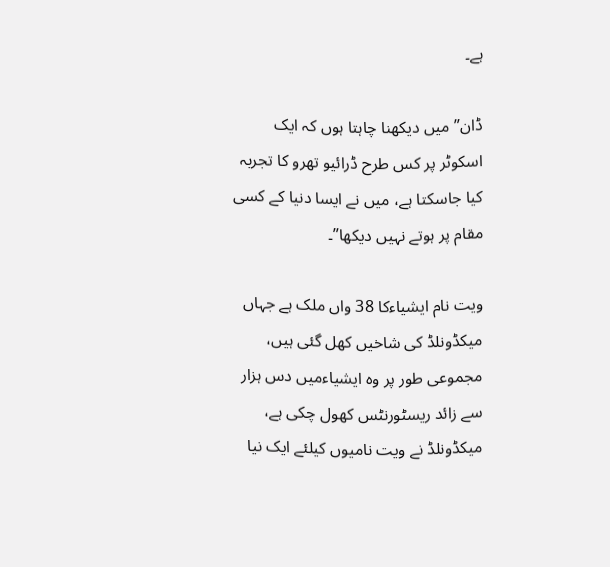ہے۔

ڈان”میں دیکھنا چاہتا ہوں کہ ایک اسکوٹر پر کس طرح ڈرائیو تھرو کا تجربہ کیا جاسکتا ہے، میں نے ایسا دنیا کے کسی مقام پر ہوتے نہیں دیکھا”۔

ویت نام ایشیاءکا 38 واں ملک ہے جہاں میکڈونلڈ کی شاخیں کھل گئی ہیں، مجموعی طور پر وہ ایشیاءمیں دس ہزار سے زائد ریسٹورنٹس کھول چکی ہے، میکڈونلڈ نے ویت نامیوں کیلئے ایک نیا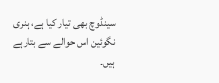سینڈوچ بھی تیار کیا ہے، ہنری نگوئین اس حوالے سے بتارہے ہیں۔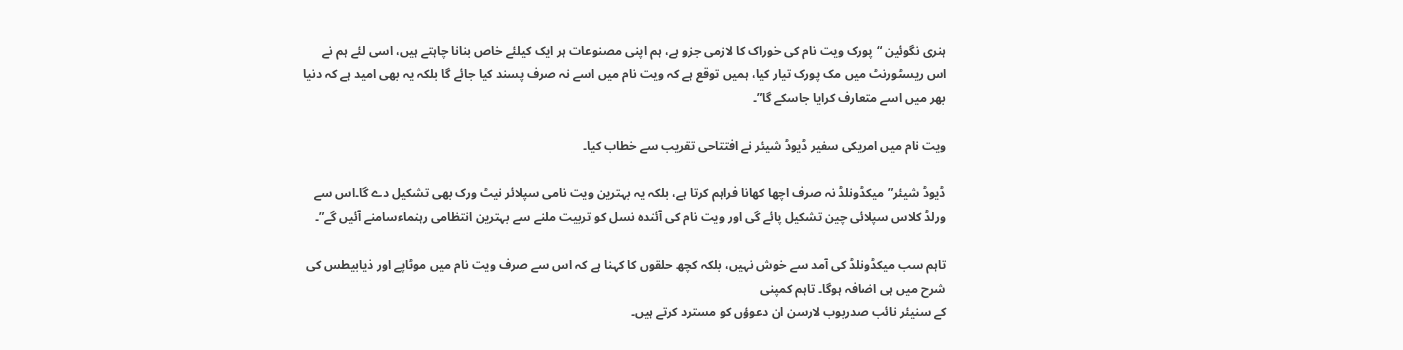ہنری نگوئین “پورک ویت نام کی خوراک کا لازمی جزو ہے، ہم اپنی مصنوعات ہر ایک کیلئے خاص بنانا چاہتے ہیں، اسی لئے ہم نے اس ریسٹورنٹ میں مک پورک تیار کیا، ہمیں توقع ہے کہ ویت نام میں اسے نہ صرف پسند کیا جائے گا بلکہ یہ بھی امید ہے کہ دنیا بھر میں اسے متعارف کرایا جاسکے گا”۔

ویت نام میں امریکی سفیر ڈیوڈ شیئر نے افتتاحی تقریب سے خطاب کیا۔

ڈیوڈ شیئر”میکڈونلڈ نہ صرف اچھا کھانا فراہم کرتا ہے، بلکہ یہ بہترین ویت نامی سپلائر نیٹ ورک بھی تشکیل دے گا۔اس سے ورلڈ کلاس سپلائی چین تشکیل پائے گی اور ویت نام کی آئندہ نسل کو تربیت ملنے سے بہترین انتظامی رہنماءسامنے آئیں گے”۔

تاہم سب میکڈونلڈ کی آمد سے خوش نہیں، بلکہ کچھ حلقوں کا کہنا ہے کہ اس سے صرف ویت نام میں موٹاپے اور ذیابیطس کی شرح میں ہی اضافہ ہوگا۔ تاہم کمپنی
کے سنیئر نائب صدربوب لارسن ان دعوؤں کو مسترد کرتے ہیں۔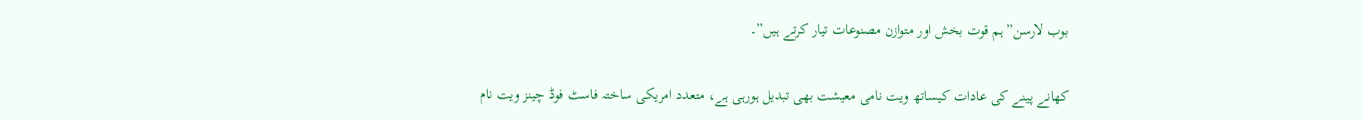بوب لارسن”ہم قوت بخش اور متوازن مصنوعات تیار کرتے ہیں”۔

کھانے پینے کی عادات کیساتھ ویت نامی معیشت بھی تبدیل ہورہی ہے، متعدد امریکی ساختہ فاسٹ فوڈ چینز ویت نام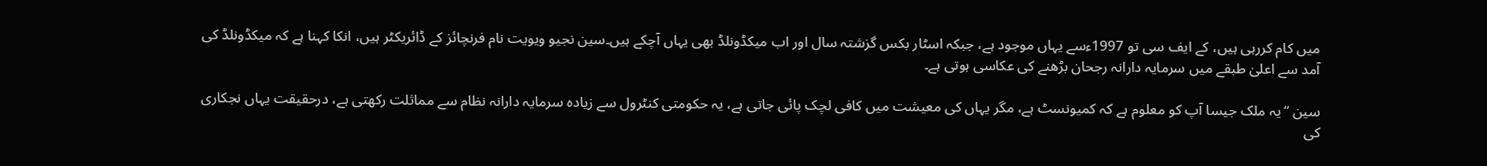میں کام کررہی ہیں، کے ایف سی تو 1997ءسے یہاں موجود ہے، جبکہ اسٹار بکس گزشتہ سال اور اب میکڈونلڈ بھی یہاں آچکے ہیں۔سین نجیو ویویت نام فرنچائز کے ڈائریکٹر ہیں، انکا کہنا ہے کہ میکڈونلڈ کی آمد سے اعلیٰ طبقے میں سرمایہ دارانہ رجحان بڑھنے کی عکاسی ہوتی ہے۔

سین “یہ ملک جیسا آپ کو معلوم ہے کہ کمیونسٹ ہے، مگر یہاں کی معیشت میں کافی لچک پائی جاتی ہے، یہ حکومتی کنٹرول سے زیادہ سرمایہ دارانہ نظام سے مماثلت رکھتی ہے، درحقیقت یہاں نجکاری کی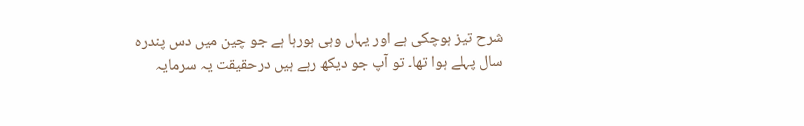شرح تیز ہوچکی ہے اور یہاں وہی ہورہا ہے جو چین میں دس پندرہ سال پہلے ہوا تھا۔ تو آپ جو دیکھ رہے ہیں درحقیقت یہ سرمایہ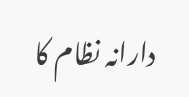دارانہ نظام کا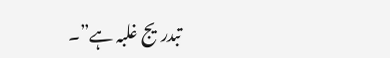تبدریج غلبہ ہے”۔